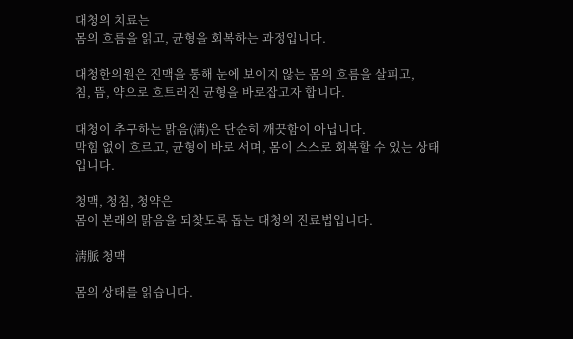대청의 치료는
몸의 흐름을 읽고, 균형을 회복하는 과정입니다.

대청한의원은 진맥을 통해 눈에 보이지 않는 몸의 흐름을 살피고,
침, 뜸, 약으로 흐트러진 균형을 바로잡고자 합니다.

대청이 추구하는 맑음(淸)은 단순히 깨끗함이 아닙니다.
막힘 없이 흐르고, 균형이 바로 서며, 몸이 스스로 회복할 수 있는 상태입니다.

청맥, 청침, 청약은
몸이 본래의 맑음을 되찾도록 돕는 대청의 진료법입니다.

淸脈 청맥

몸의 상태를 읽습니다.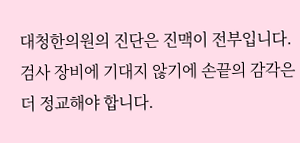대청한의원의 진단은 진맥이 전부입니다. 검사 장비에 기대지 않기에 손끝의 감각은 더 정교해야 합니다.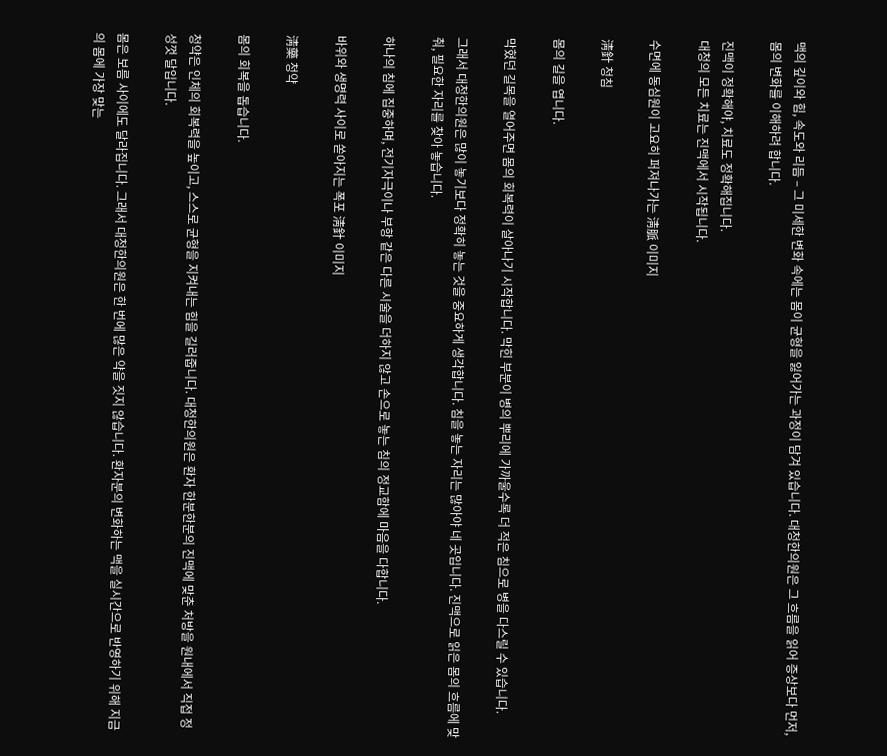맥의 깊이와 힘, 속도와 리듬 – 그 미세한 변화 속에는 몸이 균형을 잃어가는 과정이 담겨 있습니다. 대청한의원은 그 흐름을 읽어 증상보다 먼저, 몸의 변화를 이해하려 합니다.

진맥이 정확해야, 치료도 정확해집니다.
대청의 모든 치료는 진맥에서 시작됩니다.

수면에 동심원이 고요히 퍼져나가는 淸脈 이미지

淸針 청침

몸의 길을 엽니다.

막혔던 길목을 열어주면 몸의 회복력이 살아나기 시작합니다. 막힌 부분이 병의 뿌리에 가까울수록 더 적은 침으로 병을 다스릴 수 있습니다.

그래서 대청한의원은 많이 놓기보다 정확히 놓는 것을 중요하게 생각합니다. 침을 놓는 자리는 많아야 네 곳입니다. 진맥으로 읽은 몸의 흐름에 맞춰, 필요한 자리를 찾아 놓습니다.

하나의 침에 집중하며, 전기자극이나 부항 같은 다른 시술을 더하지 않고 손으로 놓는 침의 정교함에 마음을 다합니다.

바위와 생명력 사이로 쏟아지는 폭포 淸針 이미지

淸藥 청약

몸의 회복을 돕습니다.

청약은 인체의 회복력을 높이고, 스스로 균형을 지켜내는 힘을 길러줍니다. 대청한의원은 환자 한분한분의 진맥에 맞춘 처방을 원내에서 직접 정성껏 달입니다.

몸은 보름 사이에도 달라집니다. 그래서 대청한의원은 한 번에 많은 약을 짓지 않습니다. 환자분의 변화하는 맥을 실시간으로 반영하기 위해 지금의 몸에 가장 맞는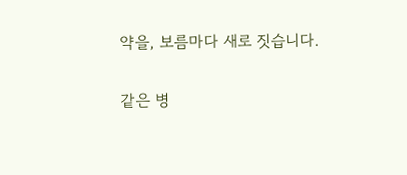약을, 보름마다 새로 짓습니다.

같은 병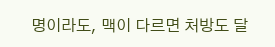명이라도, 맥이 다르면 처방도 달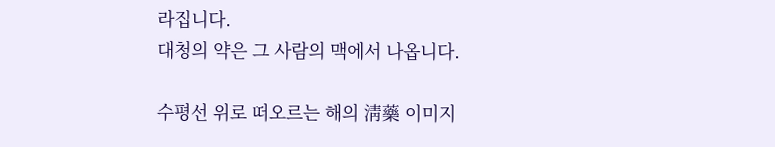라집니다.
대청의 약은 그 사람의 맥에서 나옵니다.

수평선 위로 떠오르는 해의 淸藥 이미지